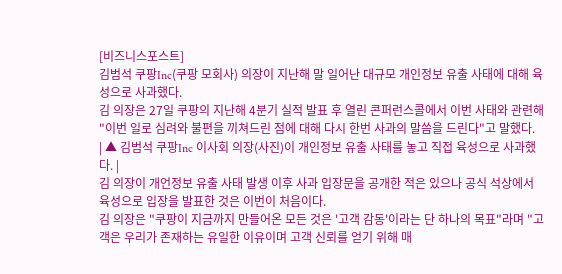[비즈니스포스트]
김범석 쿠팡Inc(쿠팡 모회사) 의장이 지난해 말 일어난 대규모 개인정보 유출 사태에 대해 육성으로 사과했다.
김 의장은 27일 쿠팡의 지난해 4분기 실적 발표 후 열린 콘퍼런스콜에서 이번 사태와 관련해 "이번 일로 심려와 불편을 끼쳐드린 점에 대해 다시 한번 사과의 말씀을 드린다"고 말했다.
| ▲ 김범석 쿠팡Inc 이사회 의장(사진)이 개인정보 유출 사태를 놓고 직접 육성으로 사과했다. |
김 의장이 개언정보 유출 사태 발생 이후 사과 입장문을 공개한 적은 있으나 공식 석상에서 육성으로 입장을 발표한 것은 이번이 처음이다.
김 의장은 "쿠팡이 지금까지 만들어온 모든 것은 '고객 감동'이라는 단 하나의 목표"라며 "고객은 우리가 존재하는 유일한 이유이며 고객 신뢰를 얻기 위해 매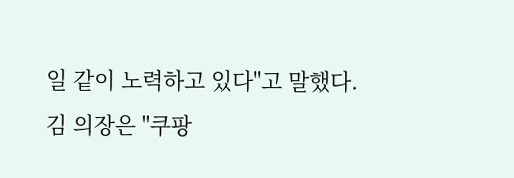일 같이 노력하고 있다"고 말했다.
김 의장은 "쿠팡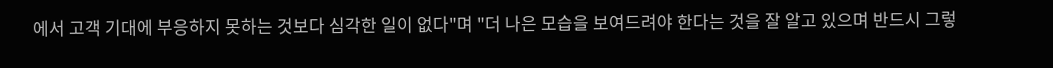에서 고객 기대에 부응하지 못하는 것보다 심각한 일이 없다"며 "더 나은 모습을 보여드려야 한다는 것을 잘 알고 있으며 반드시 그렇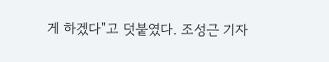게 하겠다"고 덧붙였다. 조성근 기자